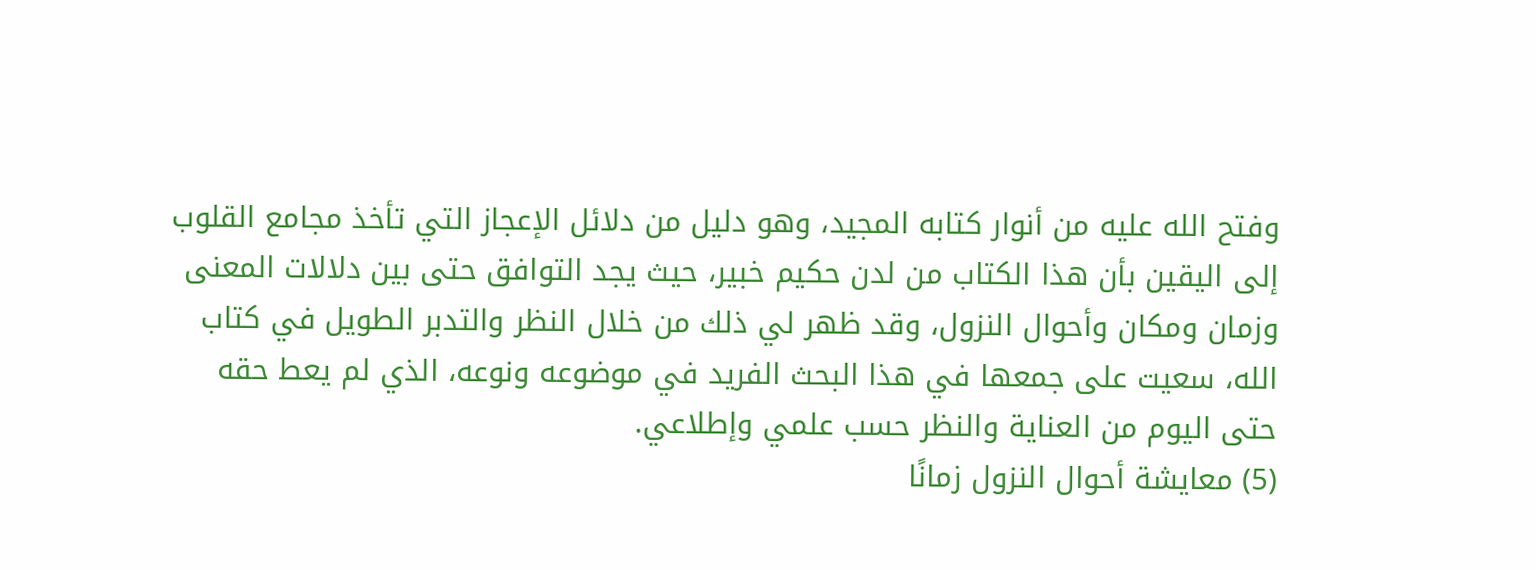وفتح الله عليه من أنوار كتابه المجيد، وهو دليل من دلائل الإعجاز التي تأخذ مجامع القلوب إلى اليقين بأن هذا الكتاب من لدن حكيم خبير، حيث يجد التوافق حتى بين دلالات المعنى وزمان ومكان وأحوال النزول، وقد ظهر لي ذلك من خلال النظر والتدبر الطويل في كتاب الله، سعيت على جمعها في هذا البحث الفريد في موضوعه ونوعه، الذي لم يعط حقه حتى اليوم من العناية والنظر حسب علمي وإطلاعي.
(5) معايشة أحوال النزول زمانًا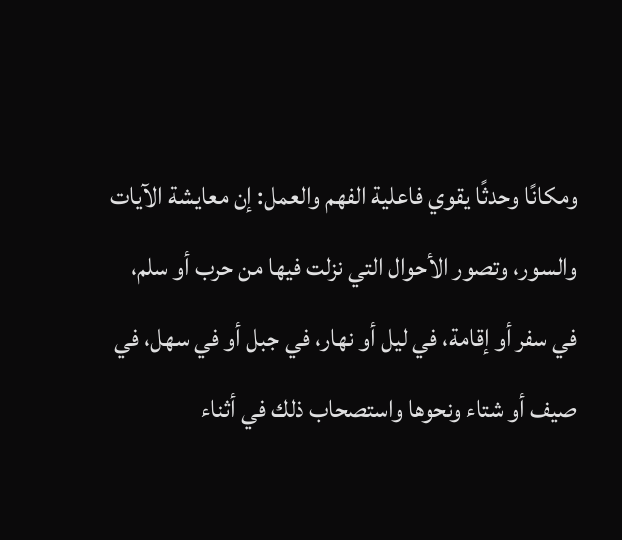ومكانًا وحدثًا يقوي فاعلية الفهم والعمل: إن معايشة الآيات والسور، وتصور الأحوال التي نزلت فيها من حرب أو سلم، في سفر أو إقامة، في ليل أو نهار، في جبل أو في سهل، في صيف أو شتاء ونحوها واستصحاب ذلك في أثناء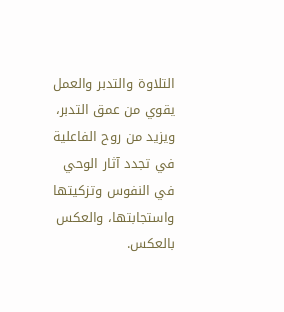التلاوة والتدبر والعمل يقوي من عمق التدبر، ويزيد من روح الفاعلية في تجدد آثار الوحي في النفوس وتزكيتها واستجابتها، والعكس بالعكس.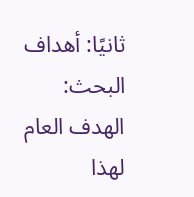ثانيًا: أهداف البحث: الهدف العام لهذا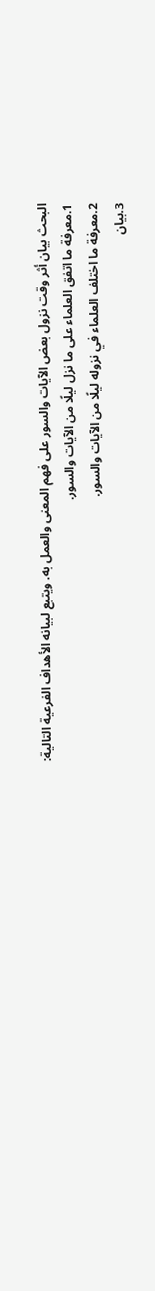البحث بيان أثر وقت نزول بعض الآيات والسور على فهم المعنى والعمل به. ويتبع لبيانه الأهداف الفرعية التالية:
1.معرفة ما اتفق العلماء على ما نزل ليلًا من الآيات والسور.
2.معرفة ما اختلف العلماء في نزوله ليلًا من الآيات والسور.
3.بيان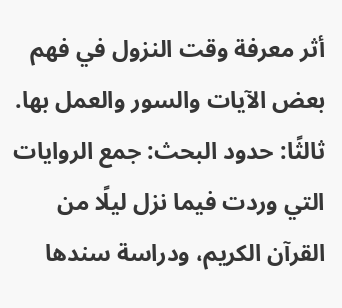أثر معرفة وقت النزول في فهم بعض الآيات والسور والعمل بها.
ثالثًا: حدود البحث: جمع الروايات التي وردت فيما نزل ليلًا من القرآن الكريم، ودراسة سندها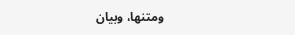ومتنها، وبيان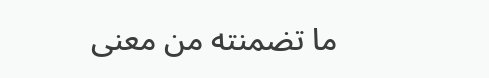ما تضمنته من معنى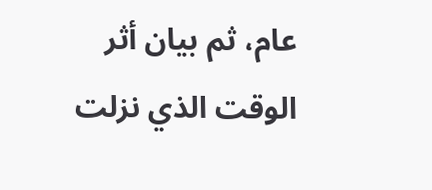عام، ثم بيان أثر الوقت الذي نزلت